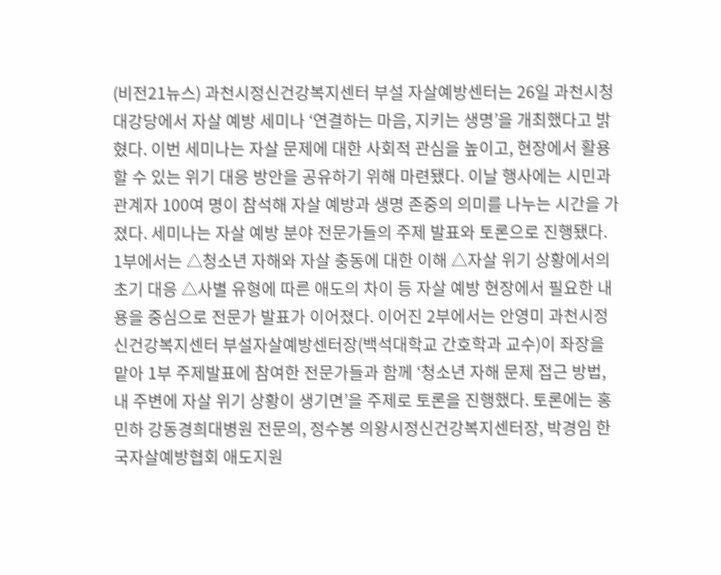(비전21뉴스) 과천시정신건강복지센터 부설 자살예방센터는 26일 과천시청 대강당에서 자살 예방 세미나 ‘연결하는 마음, 지키는 생명’을 개최했다고 밝혔다. 이번 세미나는 자살 문제에 대한 사회적 관심을 높이고, 현장에서 활용할 수 있는 위기 대응 방안을 공유하기 위해 마련됐다. 이날 행사에는 시민과 관계자 100여 명이 참석해 자살 예방과 생명 존중의 의미를 나누는 시간을 가졌다. 세미나는 자살 예방 분야 전문가들의 주제 발표와 토론으로 진행됐다. 1부에서는 △청소년 자해와 자살 충동에 대한 이해 △자살 위기 상황에서의 초기 대응 △사별 유형에 따른 애도의 차이 등 자살 예방 현장에서 필요한 내용을 중심으로 전문가 발표가 이어졌다. 이어진 2부에서는 안영미 과천시정신건강복지센터 부설자살예방센터장(백석대학교 간호학과 교수)이 좌장을 맡아 1부 주제발표에 참여한 전문가들과 함께 ‘청소년 자해 문제 접근 방법, 내 주변에 자살 위기 상황이 생기면’을 주제로 토론을 진행했다. 토론에는 홍민하 강동경희대병원 전문의, 정수봉 의왕시정신건강복지센터장, 박경임 한국자살예방협회 애도지원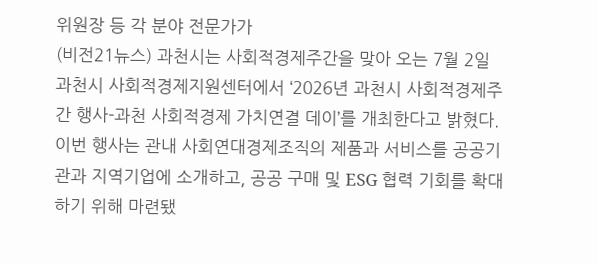위원장 등 각 분야 전문가가
(비전21뉴스) 과천시는 사회적경제주간을 맞아 오는 7월 2일 과천시 사회적경제지원센터에서 ‘2026년 과천시 사회적경제주간 행사-과천 사회적경제 가치연결 데이’를 개최한다고 밝혔다. 이번 행사는 관내 사회연대경제조직의 제품과 서비스를 공공기관과 지역기업에 소개하고, 공공 구매 및 ESG 협력 기회를 확대하기 위해 마련됐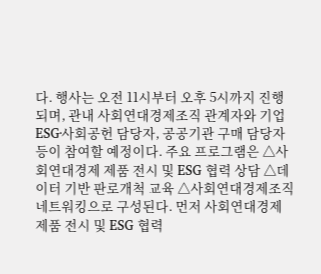다. 행사는 오전 11시부터 오후 5시까지 진행되며, 관내 사회연대경제조직 관계자와 기업 ESG‧사회공헌 담당자, 공공기관 구매 담당자 등이 참여할 예정이다. 주요 프로그램은 △사회연대경제 제품 전시 및 ESG 협력 상담 △데이터 기반 판로개척 교육 △사회연대경제조직 네트워킹으로 구성된다. 먼저 사회연대경제 제품 전시 및 ESG 협력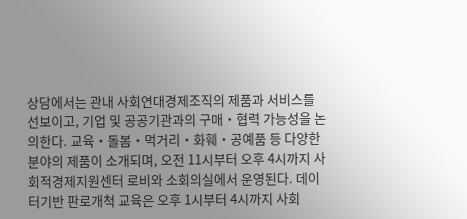상담에서는 관내 사회연대경제조직의 제품과 서비스를 선보이고, 기업 및 공공기관과의 구매‧협력 가능성을 논의한다. 교육‧돌봄‧먹거리‧화훼‧공예품 등 다양한 분야의 제품이 소개되며, 오전 11시부터 오후 4시까지 사회적경제지원센터 로비와 소회의실에서 운영된다. 데이터기반 판로개척 교육은 오후 1시부터 4시까지 사회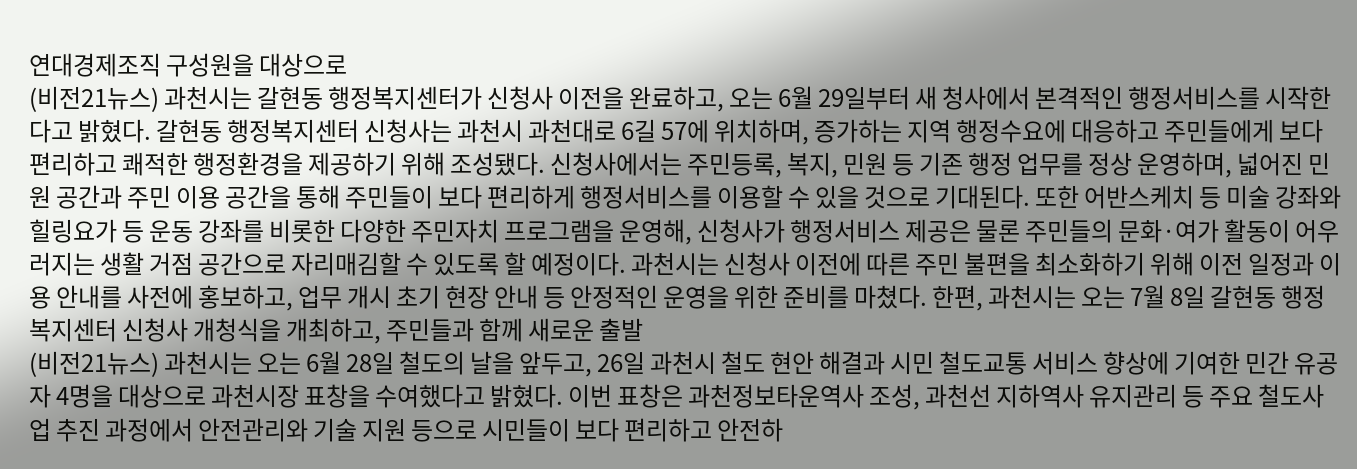연대경제조직 구성원을 대상으로
(비전21뉴스) 과천시는 갈현동 행정복지센터가 신청사 이전을 완료하고, 오는 6월 29일부터 새 청사에서 본격적인 행정서비스를 시작한다고 밝혔다. 갈현동 행정복지센터 신청사는 과천시 과천대로 6길 57에 위치하며, 증가하는 지역 행정수요에 대응하고 주민들에게 보다 편리하고 쾌적한 행정환경을 제공하기 위해 조성됐다. 신청사에서는 주민등록, 복지, 민원 등 기존 행정 업무를 정상 운영하며, 넓어진 민원 공간과 주민 이용 공간을 통해 주민들이 보다 편리하게 행정서비스를 이용할 수 있을 것으로 기대된다. 또한 어반스케치 등 미술 강좌와 힐링요가 등 운동 강좌를 비롯한 다양한 주민자치 프로그램을 운영해, 신청사가 행정서비스 제공은 물론 주민들의 문화·여가 활동이 어우러지는 생활 거점 공간으로 자리매김할 수 있도록 할 예정이다. 과천시는 신청사 이전에 따른 주민 불편을 최소화하기 위해 이전 일정과 이용 안내를 사전에 홍보하고, 업무 개시 초기 현장 안내 등 안정적인 운영을 위한 준비를 마쳤다. 한편, 과천시는 오는 7월 8일 갈현동 행정복지센터 신청사 개청식을 개최하고, 주민들과 함께 새로운 출발
(비전21뉴스) 과천시는 오는 6월 28일 철도의 날을 앞두고, 26일 과천시 철도 현안 해결과 시민 철도교통 서비스 향상에 기여한 민간 유공자 4명을 대상으로 과천시장 표창을 수여했다고 밝혔다. 이번 표창은 과천정보타운역사 조성, 과천선 지하역사 유지관리 등 주요 철도사업 추진 과정에서 안전관리와 기술 지원 등으로 시민들이 보다 편리하고 안전하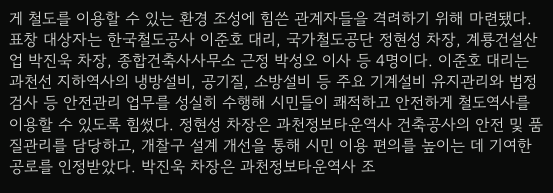게 철도를 이용할 수 있는 환경 조성에 힘쓴 관계자들을 격려하기 위해 마련됐다. 표창 대상자는 한국철도공사 이준호 대리, 국가철도공단 정현성 차장, 계룡건설산업 박진욱 차장, 종합건축사사무소 근정 박성오 이사 등 4명이다. 이준호 대리는 과천선 지하역사의 냉방설비, 공기질, 소방설비 등 주요 기계설비 유지관리와 법정 검사 등 안전관리 업무를 성실히 수행해 시민들이 쾌적하고 안전하게 철도역사를 이용할 수 있도록 힘썼다. 정현성 차장은 과천정보타운역사 건축공사의 안전 및 품질관리를 담당하고, 개찰구 설계 개선을 통해 시민 이용 편의를 높이는 데 기여한 공로를 인정받았다. 박진욱 차장은 과천정보타운역사 조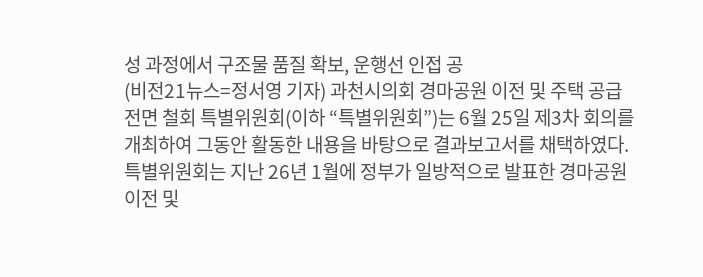성 과정에서 구조물 품질 확보, 운행선 인접 공
(비전21뉴스=정서영 기자) 과천시의회 경마공원 이전 및 주택 공급 전면 철회 특별위원회(이하 “특별위원회”)는 6월 25일 제3차 회의를 개최하여 그동안 활동한 내용을 바탕으로 결과보고서를 채택하였다. 특별위원회는 지난 26년 1월에 정부가 일방적으로 발표한 경마공원 이전 및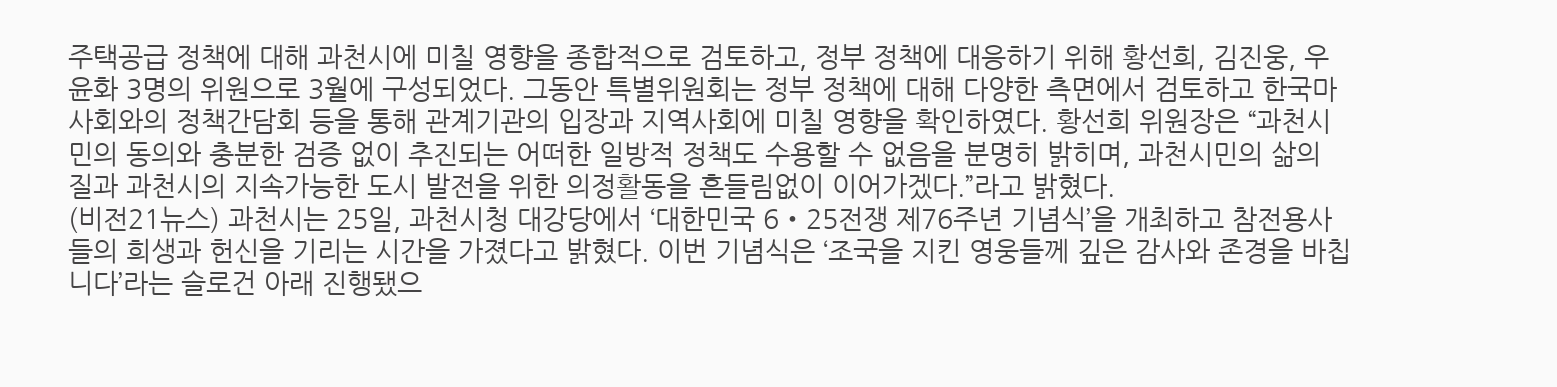주택공급 정책에 대해 과천시에 미칠 영향을 종합적으로 검토하고, 정부 정책에 대응하기 위해 황선희, 김진웅, 우윤화 3명의 위원으로 3월에 구성되었다. 그동안 특별위원회는 정부 정책에 대해 다양한 측면에서 검토하고 한국마사회와의 정책간담회 등을 통해 관계기관의 입장과 지역사회에 미칠 영향을 확인하였다. 황선희 위원장은 “과천시민의 동의와 충분한 검증 없이 추진되는 어떠한 일방적 정책도 수용할 수 없음을 분명히 밝히며, 과천시민의 삶의 질과 과천시의 지속가능한 도시 발전을 위한 의정활동을 흔들림없이 이어가겠다.”라고 밝혔다.
(비전21뉴스) 과천시는 25일, 과천시청 대강당에서 ‘대한민국 6‧25전쟁 제76주년 기념식’을 개최하고 참전용사들의 희생과 헌신을 기리는 시간을 가졌다고 밝혔다. 이번 기념식은 ‘조국을 지킨 영웅들께 깊은 감사와 존경을 바칩니다’라는 슬로건 아래 진행됐으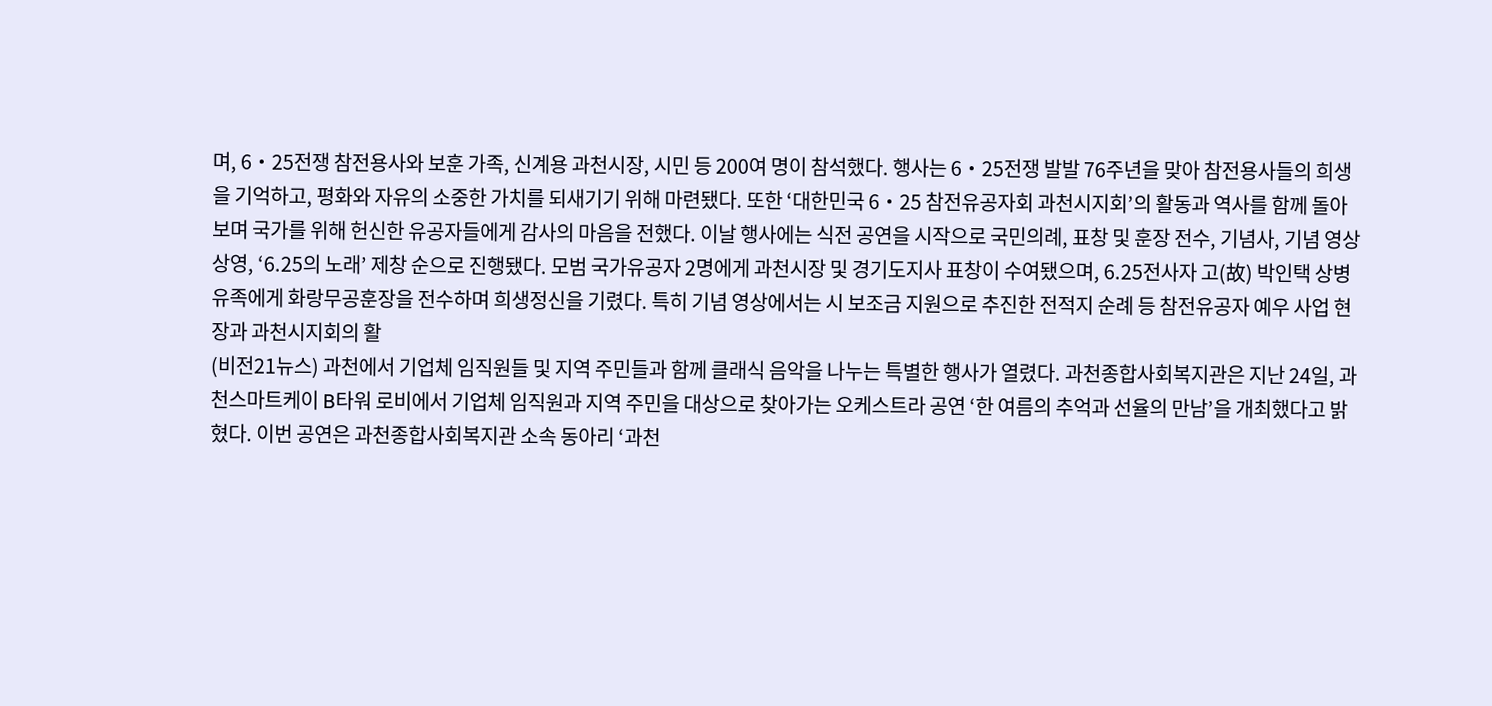며, 6‧25전쟁 참전용사와 보훈 가족, 신계용 과천시장, 시민 등 200여 명이 참석했다. 행사는 6‧25전쟁 발발 76주년을 맞아 참전용사들의 희생을 기억하고, 평화와 자유의 소중한 가치를 되새기기 위해 마련됐다. 또한 ‘대한민국 6‧25 참전유공자회 과천시지회’의 활동과 역사를 함께 돌아보며 국가를 위해 헌신한 유공자들에게 감사의 마음을 전했다. 이날 행사에는 식전 공연을 시작으로 국민의례, 표창 및 훈장 전수, 기념사, 기념 영상 상영, ‘6.25의 노래’ 제창 순으로 진행됐다. 모범 국가유공자 2명에게 과천시장 및 경기도지사 표창이 수여됐으며, 6.25전사자 고(故) 박인택 상병 유족에게 화랑무공훈장을 전수하며 희생정신을 기렸다. 특히 기념 영상에서는 시 보조금 지원으로 추진한 전적지 순례 등 참전유공자 예우 사업 현장과 과천시지회의 활
(비전21뉴스) 과천에서 기업체 임직원들 및 지역 주민들과 함께 클래식 음악을 나누는 특별한 행사가 열렸다. 과천종합사회복지관은 지난 24일, 과천스마트케이 B타워 로비에서 기업체 임직원과 지역 주민을 대상으로 찾아가는 오케스트라 공연 ‘한 여름의 추억과 선율의 만남’을 개최했다고 밝혔다. 이번 공연은 과천종합사회복지관 소속 동아리 ‘과천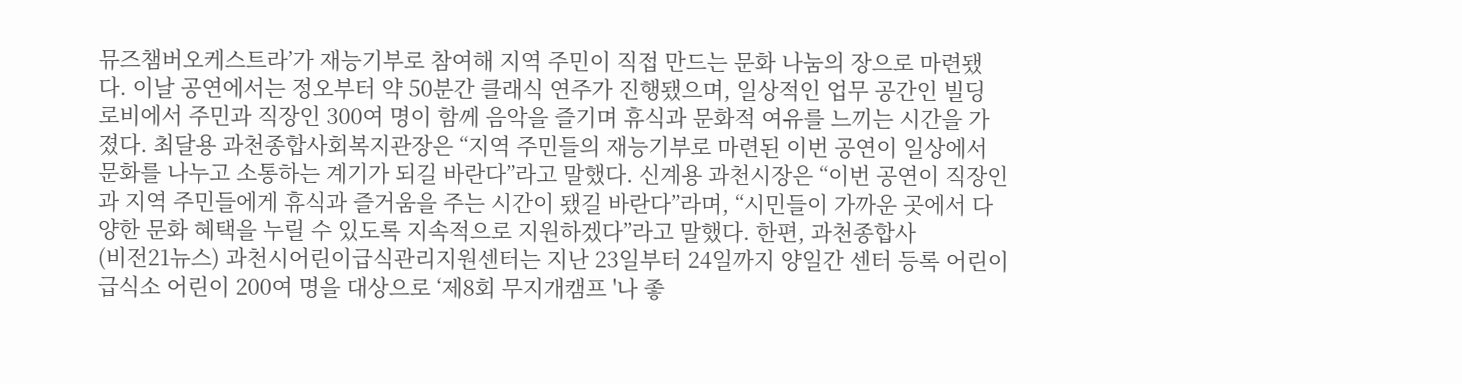뮤즈챔버오케스트라’가 재능기부로 참여해 지역 주민이 직접 만드는 문화 나눔의 장으로 마련됐다. 이날 공연에서는 정오부터 약 50분간 클래식 연주가 진행됐으며, 일상적인 업무 공간인 빌딩 로비에서 주민과 직장인 300여 명이 함께 음악을 즐기며 휴식과 문화적 여유를 느끼는 시간을 가졌다. 최달용 과천종합사회복지관장은 “지역 주민들의 재능기부로 마련된 이번 공연이 일상에서 문화를 나누고 소통하는 계기가 되길 바란다”라고 말했다. 신계용 과천시장은 “이번 공연이 직장인과 지역 주민들에게 휴식과 즐거움을 주는 시간이 됐길 바란다”라며, “시민들이 가까운 곳에서 다양한 문화 혜택을 누릴 수 있도록 지속적으로 지원하겠다”라고 말했다. 한편, 과천종합사
(비전21뉴스) 과천시어린이급식관리지원센터는 지난 23일부터 24일까지 양일간 센터 등록 어린이급식소 어린이 200여 명을 대상으로 ‘제8회 무지개캠프 '나 좋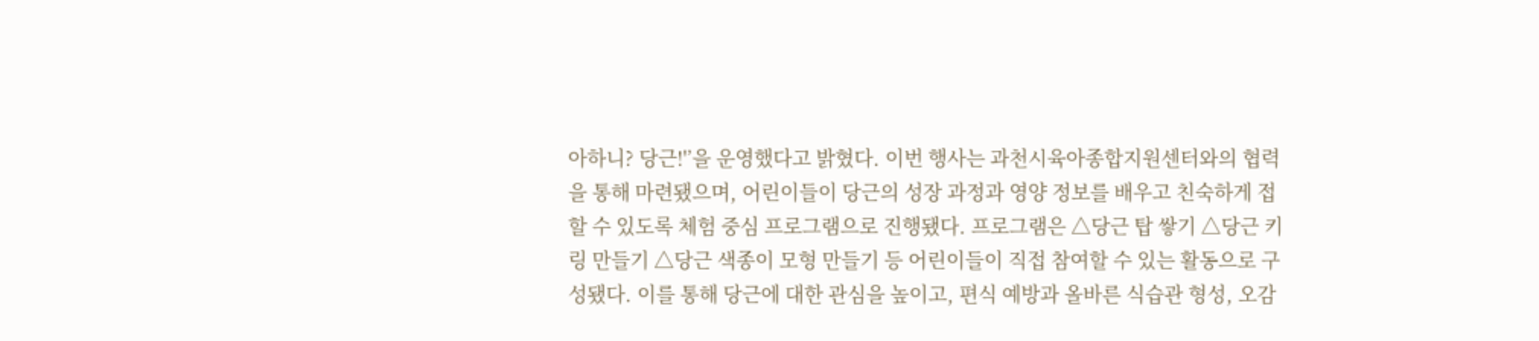아하니? 당근!'’을 운영했다고 밝혔다. 이번 행사는 과천시육아종합지원센터와의 협력을 통해 마련됐으며, 어린이들이 당근의 성장 과정과 영양 정보를 배우고 친숙하게 접할 수 있도록 체험 중심 프로그램으로 진행됐다. 프로그램은 △당근 탑 쌓기 △당근 키링 만들기 △당근 색종이 모형 만들기 등 어린이들이 직접 참여할 수 있는 활동으로 구성됐다. 이를 통해 당근에 대한 관심을 높이고, 편식 예방과 올바른 식습관 형성, 오감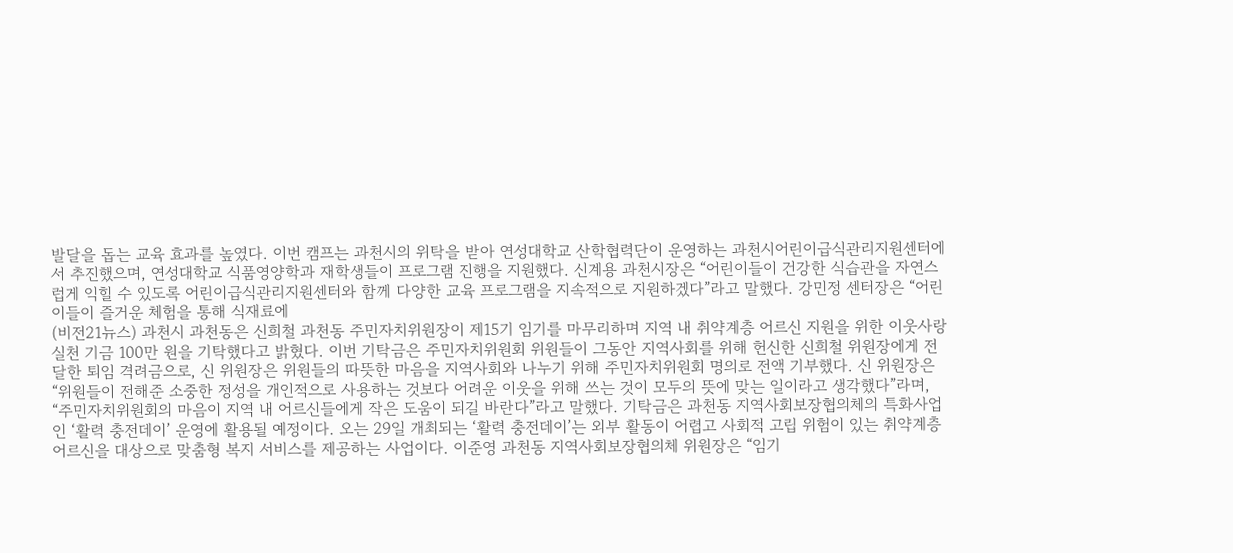발달을 돕는 교육 효과를 높였다. 이번 캠프는 과천시의 위탁을 받아 연성대학교 산학협력단이 운영하는 과천시어린이급식관리지원센터에서 추진했으며, 연성대학교 식품영양학과 재학생들이 프로그램 진행을 지원했다. 신계용 과천시장은 “어린이들이 건강한 식습관을 자연스럽게 익힐 수 있도록 어린이급식관리지원센터와 함께 다양한 교육 프로그램을 지속적으로 지원하겠다”라고 말했다. 강민정 센터장은 “어린이들이 즐거운 체험을 통해 식재료에
(비전21뉴스) 과천시 과천동은 신희철 과천동 주민자치위원장이 제15기 임기를 마무리하며 지역 내 취약계층 어르신 지원을 위한 이웃사랑 실천 기금 100만 원을 기탁했다고 밝혔다. 이번 기탁금은 주민자치위원회 위원들이 그동안 지역사회를 위해 헌신한 신희철 위원장에게 전달한 퇴임 격려금으로, 신 위원장은 위원들의 따뜻한 마음을 지역사회와 나누기 위해 주민자치위원회 명의로 전액 기부했다. 신 위원장은 “위원들이 전해준 소중한 정성을 개인적으로 사용하는 것보다 어려운 이웃을 위해 쓰는 것이 모두의 뜻에 맞는 일이라고 생각했다”라며, “주민자치위원회의 마음이 지역 내 어르신들에게 작은 도움이 되길 바란다”라고 말했다. 기탁금은 과천동 지역사회보장협의체의 특화사업인 ‘활력 충전데이’ 운영에 활용될 예정이다. 오는 29일 개최되는 ‘활력 충전데이’는 외부 활동이 어렵고 사회적 고립 위험이 있는 취약계층 어르신을 대상으로 맞춤형 복지 서비스를 제공하는 사업이다. 이준영 과천동 지역사회보장협의체 위원장은 “임기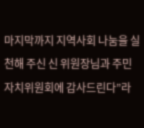마지막까지 지역사회 나눔을 실천해 주신 신 위원장님과 주민자치위원회에 감사드린다”라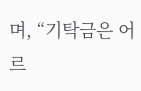며, “기탁금은 어르